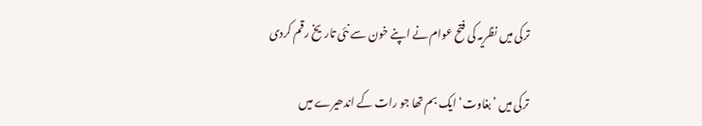ترکی میں نظریہ کی فتح عوام نے اپنے خون سے نئی تاریخ رقم کردی

ترکی میں ’بغاوت‘ ایک بم تھا جو رات کے اندھیرے میں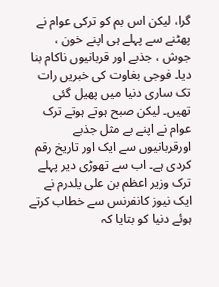گرا، لیکن اس بم کو ترکی عوام نے پھٹنے سے پہلے ہی اپنے خون ، جوش ، جذبے اور قربانیوں ناکام بنا دیا۔ فوجی بغاوت کی خبریں رات تک ساری دنیا میں پھیل گئی تھیں۔ لیکن صبح ہوتے ہوتے ترک عوام نے اپنے بے مثل جذبے اورقربانیوں سے ایک اور تاریخ رقم کردی ہے۔ اب سے تھوڑی دیر پہلے ترک وزیر اعظم بن علی یلدرم نے ایک نیوز کانفرنس سے خطاب کرتے ہوئے دنیا کو بتایا کہ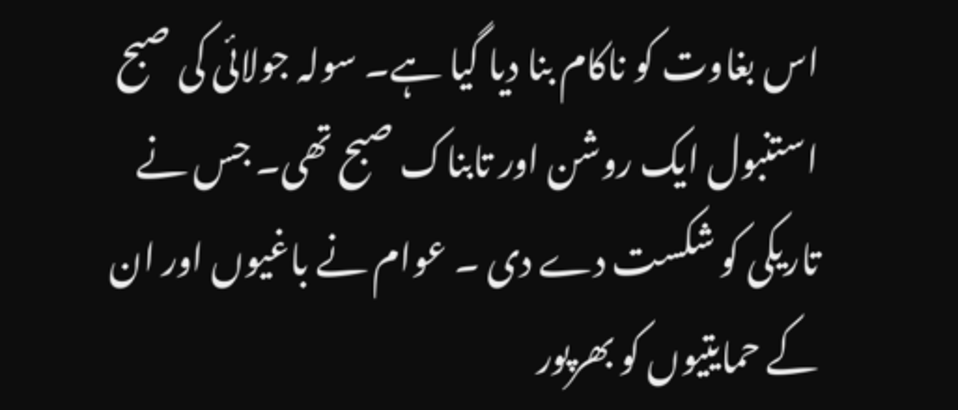اس بغاوت کو ناکام بنا دیا گیا ہے۔ سولہ جولائی کی صبح استنبول ایک روشن اور تابناک صبح تھی۔ جس نے تاریکی کو شکست دے دی ۔ عوام نے باغیوں اور ان کے حمایتیوں کو بھرپور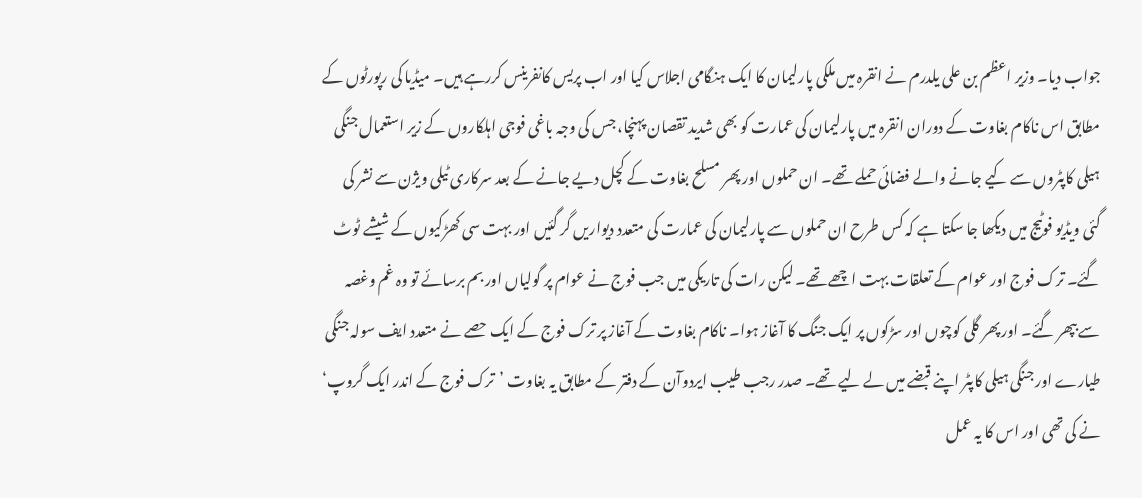جواب دیا۔ وزیر اعظم بن علی یلدرم نے انقرہ میں ملکی پارلیمان کا ایک ہنگامی اجلاس کیا اور اب پریس کانفرینس کررہے ہیں۔ میڈیا کی رپورٹوں کے مطابق اس ناکام بغاوت کے دوران انقرہ میں پارلیمان کی عمارت کو بھی شدید تقصان پہنچا، جس کی وجہ باغی فوجی اہلکاروں کے زیر استعمال جنگی ہیلی کاپٹروں سے کیے جانے والے فضائی حملے تھے۔ ان حملوں اور پھر مسلح بغاوت کے کچل دیے جانے کے بعد سرکاری ٹیلی ویژن سے نشر کی گئی ویڈیو فوٹیج میں دیکھا جا سکتا ہے کہ کس طرح ان حملوں سے پارلیمان کی عمارت کی متعدد دیواریں گر گئیں اور بہت سی کھڑکیوں کے شیشے ٹوٹ گئے۔ ترک فوج اور عوام کے تعلقات بہت اچھے تھے۔ لیکن رات کی تاریکی میں جب فوج نے عوام پر گولیاں اور بم برسائے تو وہ غم وغصہ سے بپھر گئے۔ اور پھر گلی کوچوں اور سڑکوں پر ایک جنگ کا آغاز ہوا۔ ناکام بغاوت کے آغاز پر ترک فوج کے ایک حصے نے متعدد ایف سولہ جنگی طیارے اور جنگی ہیلی کاپٹر اپنے قبضے میں لے لیے تھے۔ صدر رجب طیب ایردوآن کے دفتر کے مطابق یہ بغاوت ’ترک فوج کے اندر ایک گروپ‘ نے کی تھی اور اس کا یہ عمل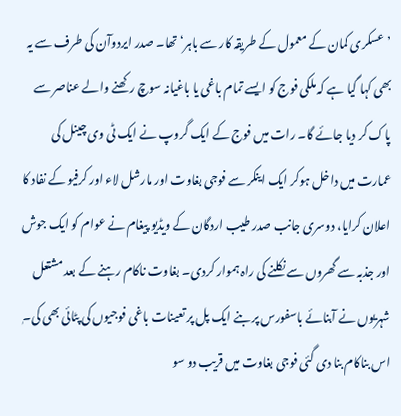’عسکری کمان کے معمول کے طریقہ کار سے باہر‘ تھا۔ صدر ایردوآن کی طرف سے یہ بھی کہا گیا ہے کہ ملکی فوج کو ایسے تمام باغی یا باغیانہ سوچ رکھنے والے عناصر سے پاک کر دیا جائے گا۔ رات میں فوج کے ایک گروپ نے ایک ٹی وی چینل کی عمارت میں داخل ہوکر ایک اینکر سے فوجی بغاوت اور مارشل لاء اور کرفیو کے نفاد کا اعلان کرایا، دوسری جانب صدر طیب اردگان کے ویڈیو پیغام نے عوام کو ایک جوش اور جذبہ سے گھروں سے نکلنے کی راہ ہموار کردی۔ بغاوت ناکام رہنے کے بعد مشتعل شہریوں نے آبنائے باسفورس پر بنے ایک پل پر تعینات باغی فوجیوں کی پٹائی بھی کی۔ٖ اس بناکام بنا دی گئی فوجی بغاوت میں قریب دو سو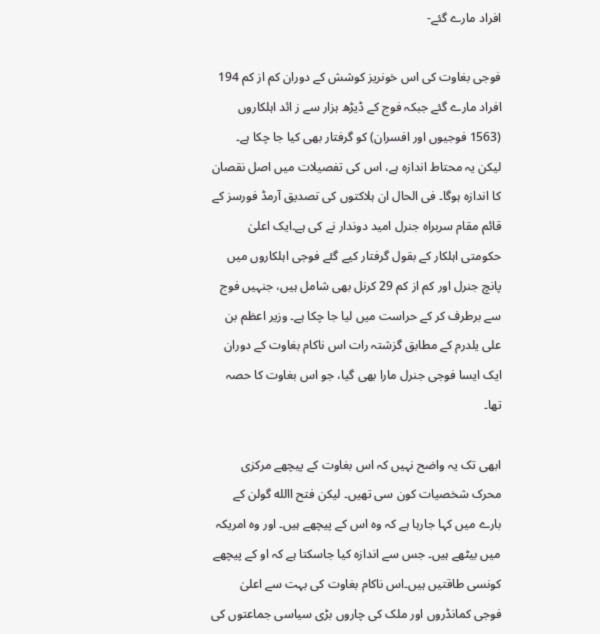افراد مارے گئے-

فوجی بغاوت کی اس خونریز کوشش کے دوران کم از کم 194 افراد مارے گئے جبکہ فوج کے ڈیڑھ ہزار سے ز ائد اہلکاروں (1563 فوجیوں اور افسران) کو گرفتار بھی کیا جا چکا ہے۔ لیکن یہ محتاط اندازہ ہے، اس کی تفصیلات میں اصل نقصان کا اندازہ ہوگا۔ فی الحال ان ہلاکتوں کی تصدیق آرمڈ فورسز کے قائم مقام سربراہ جنرل امید دوندار نے کی ہے۔ایک اعلیٰ حکومتی اہلکار کے بقول گرفتار کیے گئے فوجی اہلکاروں میں پانچ جنرل اور کم از کم 29 کرنل بھی شامل ہیں، جنہیں فوج سے برطرف کر کے حراست میں لیا جا چکا ہے۔ وزیر اعظم بن علی یلدرم کے مطابق گزشتہ رات اس ناکام بغاوت کے دوران ایک ایسا فوجی جنرل مارا بھی گیا، جو اس بغاوت کا حصہ تھا۔

ابھی تک یہ واضح نہیں کہ اس بغاوت کے پیچھے مرکزی محرک شخصیات کون سی تھیں۔ لیکن فتح االله گولن کے بارے میں کہا جارہا ہے کہ وہ اس کے پیچھے ہیں۔ اور وہ امریکہ میں بیٹھے ہیں۔ جس سے اندازہ کیا جاسکتا ہے کہ او کے پیچھے کونسی طاقتیں ہیں۔اس ناکام بغاوت کی بہت سے اعلیٰ فوجی کمانڈروں اور ملک کی چاروں بڑی سیاسی جماعتوں کی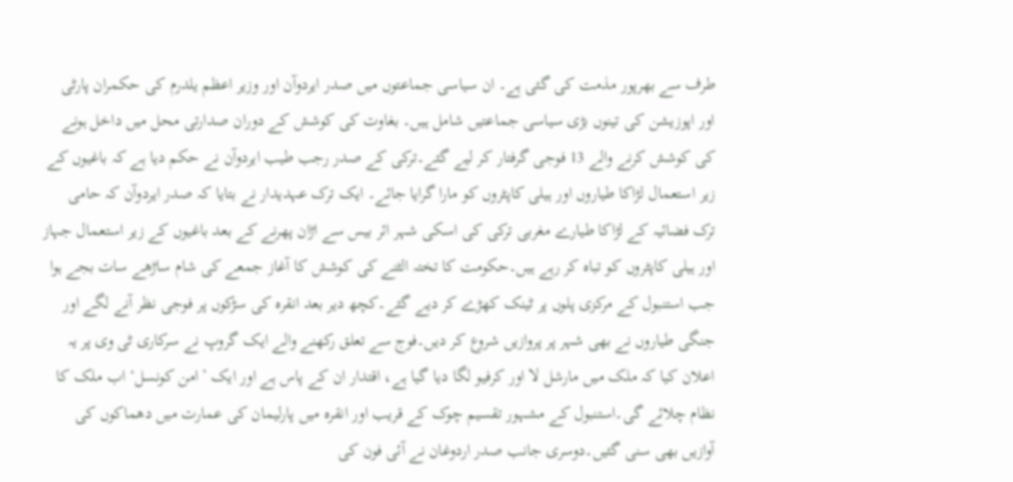طرف سے بھرپور مذمت کی گئی ہے۔ ان سیاسی جماعتوں میں صدر ایردوآن اور وزیر اعظم یلدرم کی حکمران پارٹی اور اپوزیشن کی تینوں بڑی سیاسی جماعتیں شامل ہیں۔ بغاوت کی کوشش کے دوران صدارتی محل میں داخل ہونے کی کوشش کرنے والے 13 فوجی گرفتار کر لیے گئے۔ترکی کے صدر رجب طیب ایردوآن نے حکم دیا ہے کہ باغیوں کے زیر استعمال لڑاکا طیاروں اور ہیلی کاپٹروں کو مارا گرایا جائے۔ ایک ترک عہدیدار نے بتایا کہ صدر ایردوآن کہ حامی ترک فضائیہ کے لڑاکا طیارے مغربی ترکی کی اسکی شہر ائر بیس سے اڑان پھرنے کے بعد باغیوں کے زیر استعمال جہاز اور ہیلی کاپٹروں کو تباہ کر رہے ہیں۔حکومت کا تختہ الٹنے کی کوشش کا آغاز جمعے کی شام ساڑھے سات بجے ہوا جب استنبول کے مرکزی پلوں پر ٹینک کھڑے کر دیے گئے۔کچھ دیر بعد انقرہ کی سڑکوں پر فوجی نظر آنے لگے اور جنگی طیاروں نے بھی شہر پر پروازیں شروع کر دیں۔فوج سے تعلق رکھنے والے ایک گروپ نے سرکاری ٹی وی پر یہ اعلان کیا کہ ملک میں مارشل لا اور کرفیو لگا دیا گیا ہے، اقتدار ان کے پاس ہے اور ایک ’امن کونسل‘ اب ملک کا نظام چلائے گی۔استنبول کے مشہور تقسیم چوک کے قریب اور انقرہ میں پارلیمان کی عمارت میں دھماکوں کی آوازیں بھی سنی گئیں۔دوسری جانب صدر اردوغان نے آئی فون کی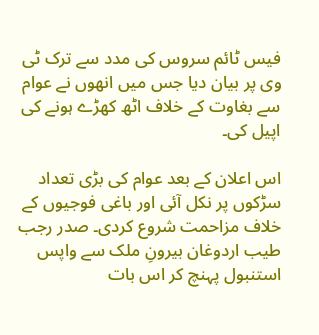فیس ٹائم سروس کی مدد سے ترک ٹی وی پر بیان دیا جس میں انھوں نے عوام سے بغاوت کے خلاف اٹھ کھڑے ہونے کی اپیل کی۔

اس اعلان کے بعد عوام کی بڑی تعداد سڑکوں پر نکل آئی اور باغی فوجیوں کے خلاف مزاحمت شروع کردی۔ صدر رجب طیب اردوغان بیرونِ ملک سے واپس استنبول پہنچ کر اس بات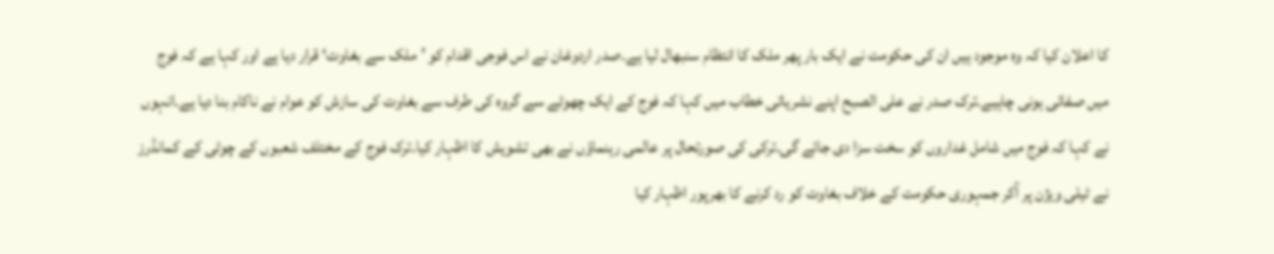کا اعلان کیا کہ وہ موجود ہیں ان کی حکومت نے ایک بار پھر ملک کا انتظام سنبھال لیا ہے۔صدر اردوغان نے اس فوجی اقدام کو ’ملک سے بغاوت‘ قرار دیا ہے اور کہا ہے کہ فوج میں صفائی ہونی چاہیے۔ترک صدر نے علی الصبح اپنے نشریاتی خطاب میں کہا کہ فوج کے ایک چھوٹے سے گروہ کی طرف سے بغاوت کی سازش کو عوام نے ناکام بنا دیا ہے۔انہوں نے کہا کہ فوج میں شامل غداروں کو سخت سزا دی جائے گی۔ترکی کی صورتحال پر عالمی رہنماؤں نے بھی تشویش کا اظہار کیا۔ترک فوج کے مختلف شعبوں کے چوٹی کے کمانڈرز نے ٹیلی ویژن پر آکر جمہوری حکومت کے خلاف بغاوت کو رد کرنے کا بھرپور اظہار کیا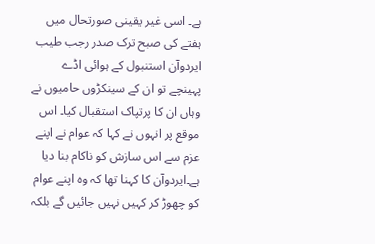ہے۔ اسی غیر یقینی صورتحال میں ہفتے کی صبح ترک صدر رجب طیب ایردوآن استنبول کے ہوائی اڈے پہینچے تو ان کے سینکڑوں حامیوں نے وہاں ان کا پرتپاک استقبال کیا۔ اس موقع پر انہوں نے کہا کہ عوام نے اپنے عزم سے اس سازش کو ناکام بنا دیا ہے۔ایردوآن کا کہنا تھا کہ وہ اپنے عوام کو چھوڑ کر کہیں نہیں جائیں گے بلکہ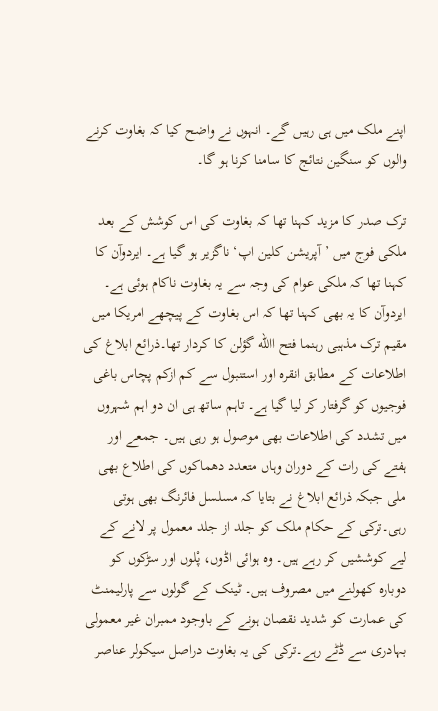اپنے ملک میں ہی رہیں گے۔ انہوں نے واضح کیا کہ بغاوت کرنے والوں کو سنگین نتائج کا سامنا کرنا ہو گا۔

ترک صدر کا مزید کہنا تھا کہ بغاوت کی اس کوشش کے بعد ملکی فوج میں ’آپریشن کلین اپ‘ ناگزیر ہو گیا ہے۔ ایردوآن کا کہنا تھا کہ ملکی عوام کی وجہ سے یہ بغاوت ناکام ہوئی ہے۔ ایردوآن کا یہ بھی کہنا تھا کہ اس بغاوت کے پیچھے امریکا میں مقیم ترک مذہبی رہنما فتح االله گؤلن کا کردار تھا۔ذرائع ابلاغ کی اطلاعات کے مطابق انقرہ اور استنبول سے کم ازکم پچاس باغی فوجیوں کو گرفتار کر لیا گیا ہے۔ تاہم ساتھ ہی ان دو اہم شہروں میں تشدد کی اطلاعات بھی موصول ہو رہی ہیں۔ جمعے اور ہفتے کی رات کے دوران وہاں متعدد دھماکوں کی اطلاع بھی ملی جبکہ ذرائع ابلاغ نے بتایا کہ مسلسل فائرنگ بھی ہوتی رہی۔ترکی کے حکام ملک کو جلد از جلد معمول پر لانے کے لیے کوششیں کر رہے ہیں۔ وہ ہوائی اڈوں، پْلوں اور سڑکوں کو دوبارہ کھولنے میں مصروف ہیں۔ ٹینک کے گولوں سے پارلیمنٹ کی عمارت کو شدید نقصان ہونے کے باوجود ممبران غیر معمولی بہادری سے ڈٹے رہے۔ترکی کی یہ بغاوت دراصل سیکولر عناصر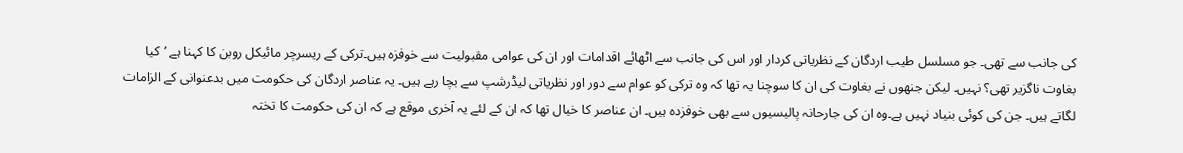کی جانب سے تھی۔ جو مسلسل طیب اردگان کے نظریاتی کردار اور اس کی جانب سے اٹھائے اقدامات اور ان کی عوامی مقبولیت سے خوفزہ ہیں۔ترکی کے ریسرچر مائیکل روبن کا کہنا ہے ’کیا بغاوت ناگزیر تھی؟ نہیں۔ لیکن جنھوں نے بغاوت کی ان کا سوچنا یہ تھا کہ وہ ترکی کو عوام سے دور اور نظریاتی لیڈرشپ سے بچا رہے ہیں۔ یہ عناصر اردگان کی حکومت میں بدعنوانی کے الزامات لگاتے ہیں۔ جن کی کوئی بنیاد نہیں ہے۔وہ ان کی جارحانہ پالیسیوں سے بھی خوفزدہ ہیں۔ ان عناصر کا خیال تھا کہ ان کے لئے یہ آخری موقع ہے کہ ان کی حکومت کا تختہ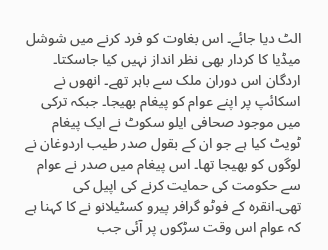الٹ دیا جائے۔ اس بغاوت کو فرد کرنے میں شوشل میڈیا کا کردار بھی نظر انداز نہیں کیا جاسکتا۔ اردگان اس دوران ملک سے باہر تھے۔ انھوں نے اسکائپ پر اپنے عوام کو پیغام بھیجا۔ جبکہ ترکی میں موجود صحافی ایلو سکوٹ نے ایک پیغام ٹویٹ کیا ہے جو ان کے بقول صدر طیب اردوغان نے لوگوں کو بھیجا تھا۔ اس پیغام میں صدر نے عوام سے حکومت کی حمایت کرنے کی اپیل کی تھی۔انقرہ کے فوٹو گرافر پیرو کسٹیلانو نے کا کہنا ہے کہ عوام اس وقت سڑکوں پر آئی جب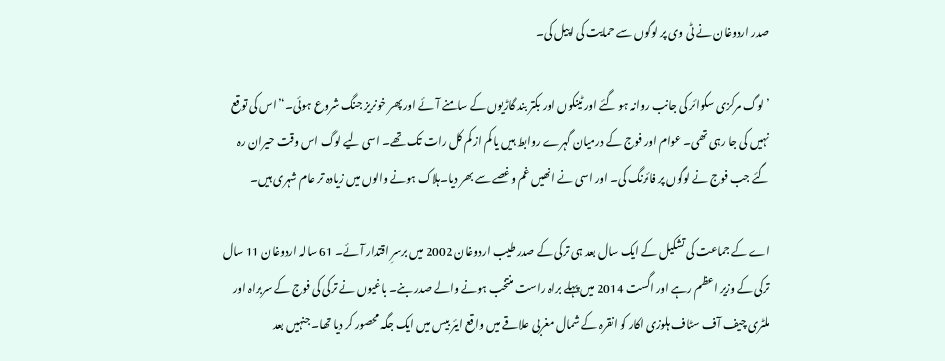صدر اردوغان نے ٹی وی پر لوگوں سے حمایت کی اپیل کی۔

’لوگ مرکزی سکوائر کی جانب روانہ ہو گئے اور ٹینکوں اور بکتر بند گاڑیوں کے سامنے آئے اور پھر خونریز جنگ شروع ہوئی۔‘’اس کی توقع نہیں کی جا رہی تھی۔ عوام اور فوج کے درمیان گہرے روابط ہیں یا کم از کم کل رات تک تھے۔ اسی لیے لوگ اس وقت حیران رہ گئے جب فوج نے لوگوں پر فائرنگ کی۔ اور اسی نے انھیں غم وغصے سے بھر دیا۔ہلاک ہونے والوں میں زیادہ تر عام شہری ہیں۔

اے کے جماعت کی تشکیل کے ایک سال بعد ہی ترکی کے صدر طیب اردوغان 2002 میں برسرِ اقتدار آئے۔ 61 سالہ اردوغان 11 سال ترکی کے وزیر اعظم رہے اور اگست 2014 میں پہلے براہ راست منتخب ہونے والے صدر بنے۔ باغیوں نے ترکی کی فوج کے سربراہ اور ملٹری چیف آف سٹاف ہلوزی اکار کو انقرہ کے شمال مغربی علاقے میں واقع ایئر بیس میں ایک جگہ محصور کر دیا تھا۔ جنہیں بعد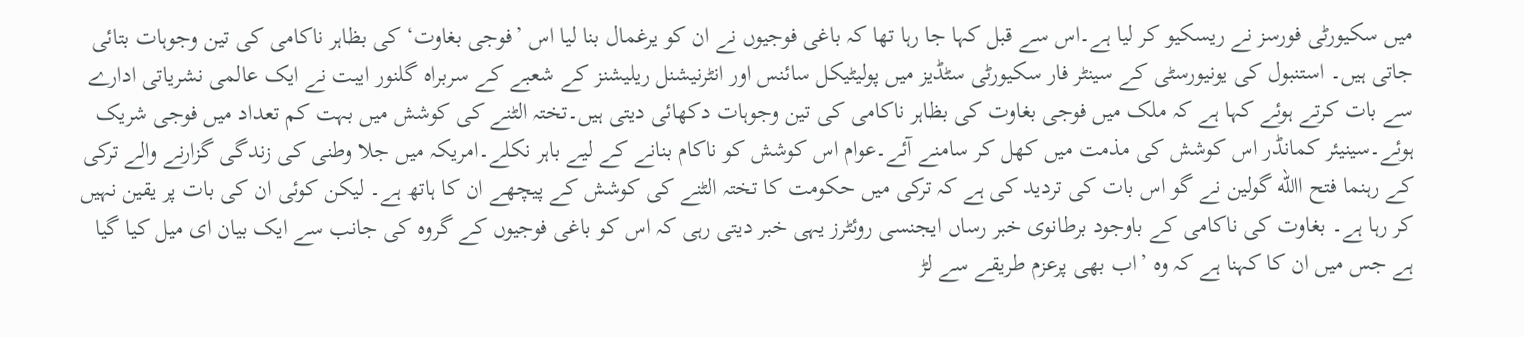میں سکیورٹی فورسز نے ریسکیو کر لیا ہے۔اس سے قبل کہا جا رہا تھا کہ باغی فوجیوں نے ان کو یرغمال بنا لیا اس ’فوجی بغاوت‘ کی بظاہر ناکامی کی تین وجوہات بتائی جاتی ہیں۔ استنبول کی یونیورسٹی کے سینٹر فار سکیورٹی سٹڈیز میں پولیٹیکل سائنس اور انٹرنیشنل ریلیشنز کے شعبے کے سربراہ گلنور ایبت نے ایک عالمی نشریاتی ادارے سے بات کرتے ہوئے کہا ہے کہ ملک میں فوجی بغاوت کی بظاہر ناکامی کی تین وجوہات دکھائی دیتی ہیں۔تختہ الٹنے کی کوشش میں بہت کم تعداد میں فوجی شریک ہوئے۔سینیئر کمانڈر اس کوشش کی مذمت میں کھل کر سامنے آئے۔عوام اس کوشش کو ناکام بنانے کے لیے باہر نکلے۔امریکہ میں جلا وطنی کی زندگی گزارنے والے ترکی کے رہنما فتح االله گولین نے گو اس بات کی تردید کی ہے کہ ترکی میں حکومت کا تختہ الٹنے کی کوشش کے پیچھے ان کا ہاتھ ہے۔ لیکن کوئی ان کی بات پر یقین نہیں کر رہا ہے۔ بغاوت کی ناکامی کے باوجود برطانوی خبر رساں ایجنسی روئٹرز یہی خبر دیتی رہی کہ اس کو باغی فوجیوں کے گروہ کی جانب سے ایک بیان ای میل کیا گیا ہے جس میں ان کا کہنا ہے کہ وہ ’اب بھی پرعزم طریقے سے لڑ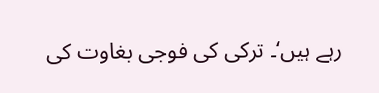رہے ہیں‘۔ ترکی کی فوجی بغاوت کی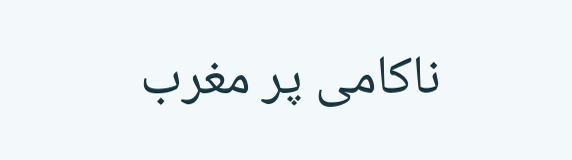ناکامی پر مغرب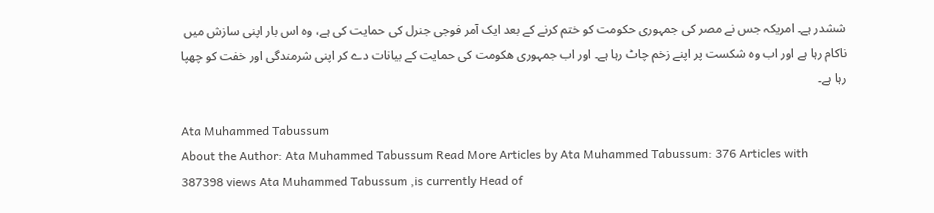ششدر ہے۔ امریکہ جس نے مصر کی جمہوری حکومت کو ختم کرنے کے بعد ایک آمر فوجی جنرل کی حمایت کی ہے، وہ اس بار اپنی سازش میں ناکام رہا ہے اور اب وہ شکست پر اپنے زخم چاٹ رہا ہے۔ اور اب جمہوری ھکومت کی حمایت کے بیانات دے کر اپنی شرمندگی اور خفت کو چھپا رہا ہے۔

Ata Muhammed Tabussum
About the Author: Ata Muhammed Tabussum Read More Articles by Ata Muhammed Tabussum: 376 Articles with 387398 views Ata Muhammed Tabussum ,is currently Head of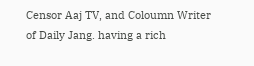Censor Aaj TV, and Coloumn Writer of Daily Jang. having a rich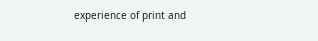experience of print and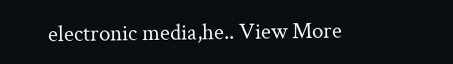electronic media,he.. View More